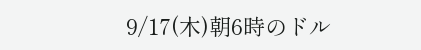9/17(木)朝6時のドル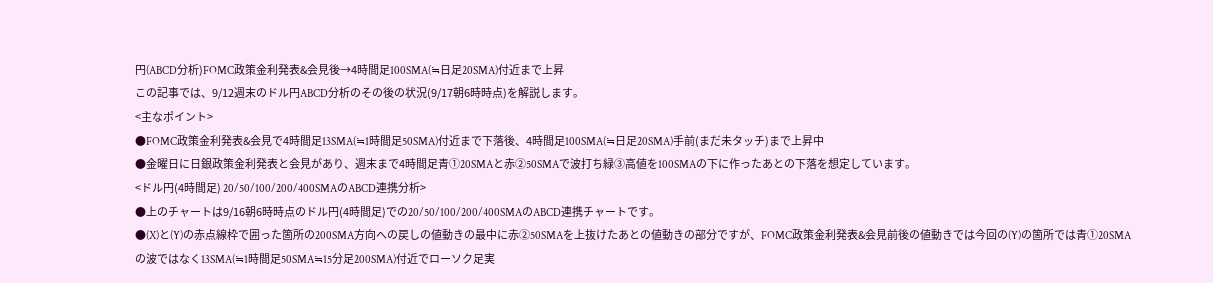円(ABCD分析)FOMC政策金利発表&会見後→4時間足100SMA(≒日足20SMA)付近まで上昇
この記事では、9/12週末のドル円ABCD分析のその後の状況(9/17朝6時時点)を解説します。
<主なポイント>
●FOMC政策金利発表&会見で4時間足13SMA(≒1時間足50SMA)付近まで下落後、4時間足100SMA(≒日足20SMA)手前(まだ未タッチ)まで上昇中
●金曜日に日銀政策金利発表と会見があり、週末まで4時間足青①20SMAと赤②50SMAで波打ち緑③高値を100SMAの下に作ったあとの下落を想定しています。
<ドル円(4時間足) 20/50/100/200/400SMAのABCD連携分析>
●上のチャートは9/16朝6時時点のドル円(4時間足)での20/50/100/200/400SMAのABCD連携チャートです。
●(X)と(Y)の赤点線枠で囲った箇所の200SMA方向への戻しの値動きの最中に赤②50SMAを上抜けたあとの値動きの部分ですが、FOMC政策金利発表&会見前後の値動きでは今回の(Y)の箇所では青①20SMAの波ではなく13SMA(≒1時間足50SMA≒15分足200SMA)付近でローソク足実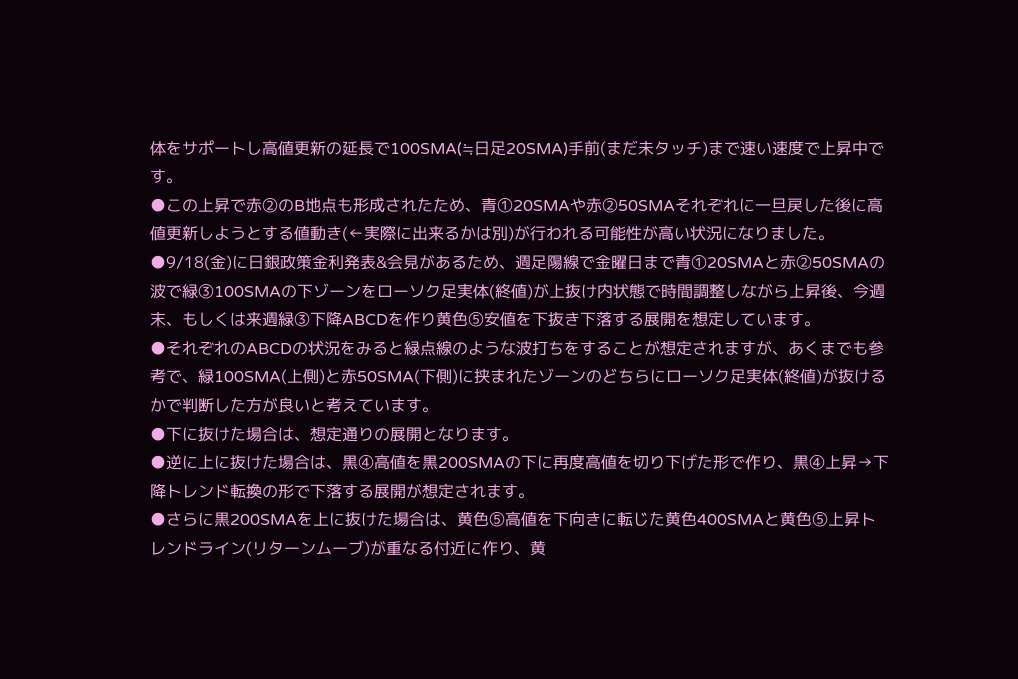体をサポートし高値更新の延長で100SMA(≒日足20SMA)手前(まだ未タッチ)まで速い速度で上昇中です。
●この上昇で赤②のB地点も形成されたため、青①20SMAや赤②50SMAそれぞれに一旦戻した後に高値更新しようとする値動き(←実際に出来るかは別)が行われる可能性が高い状況になりました。
●9/18(金)に日銀政策金利発表&会見があるため、週足陽線で金曜日まで青①20SMAと赤②50SMAの波で緑③100SMAの下ゾーンをローソク足実体(終値)が上抜け内状態で時間調整しながら上昇後、今週末、もしくは来週緑③下降ABCDを作り黄色⑤安値を下抜き下落する展開を想定しています。
●それぞれのABCDの状況をみると緑点線のような波打ちをすることが想定されますが、あくまでも参考で、緑100SMA(上側)と赤50SMA(下側)に挟まれたゾーンのどちらにローソク足実体(終値)が抜けるかで判断した方が良いと考えています。
●下に抜けた場合は、想定通りの展開となります。
●逆に上に抜けた場合は、黒④高値を黒200SMAの下に再度高値を切り下げた形で作り、黒④上昇→下降トレンド転換の形で下落する展開が想定されます。
●さらに黒200SMAを上に抜けた場合は、黄色⑤高値を下向きに転じた黄色400SMAと黄色⑤上昇トレンドライン(リターンムーブ)が重なる付近に作り、黄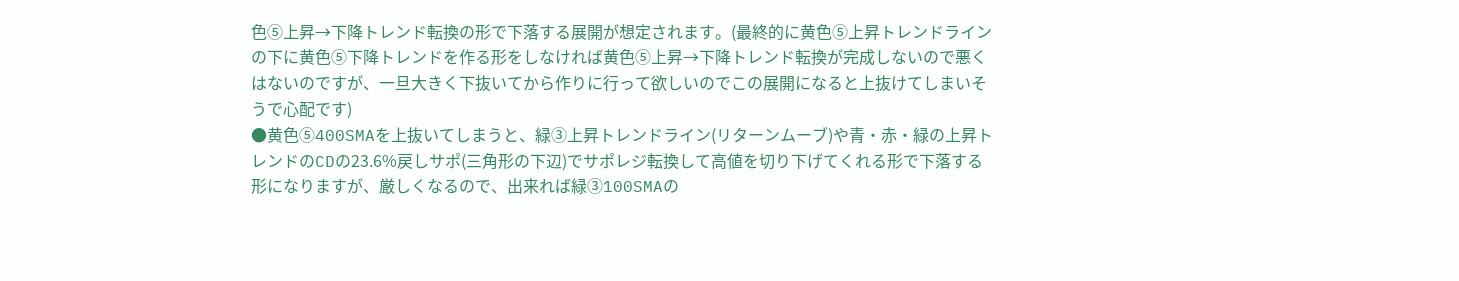色⑤上昇→下降トレンド転換の形で下落する展開が想定されます。(最終的に黄色⑤上昇トレンドラインの下に黄色⑤下降トレンドを作る形をしなければ黄色⑤上昇→下降トレンド転換が完成しないので悪くはないのですが、一旦大きく下抜いてから作りに行って欲しいのでこの展開になると上抜けてしまいそうで心配です)
●黄色⑤400SMAを上抜いてしまうと、緑③上昇トレンドライン(リターンムーブ)や青・赤・緑の上昇トレンドのCDの23.6%戻しサポ(三角形の下辺)でサポレジ転換して高値を切り下げてくれる形で下落する形になりますが、厳しくなるので、出来れば緑③100SMAの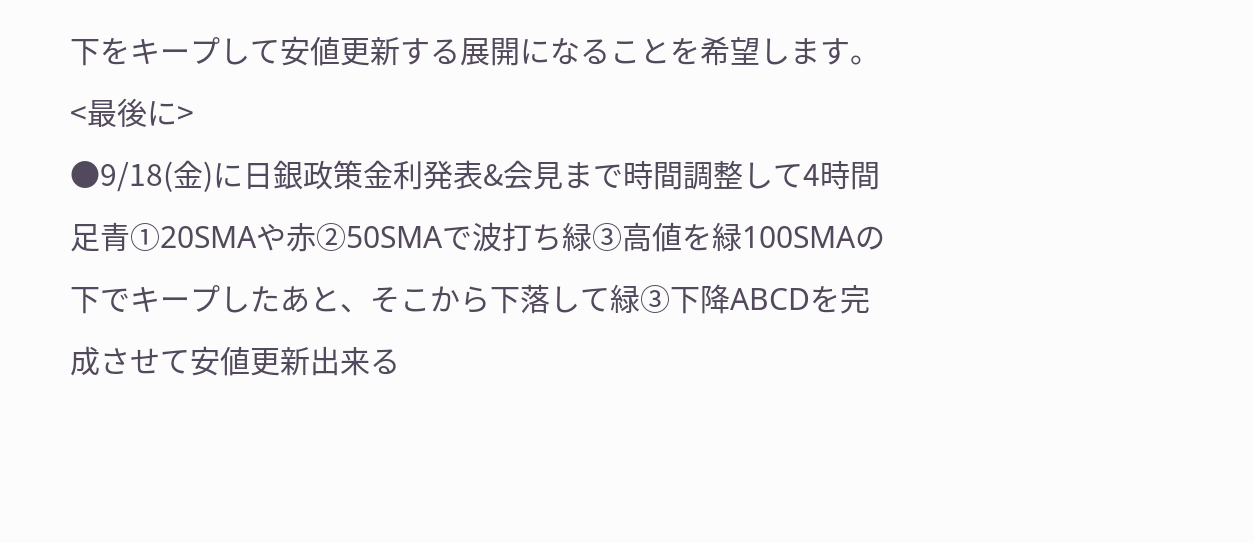下をキープして安値更新する展開になることを希望します。
<最後に>
●9/18(金)に日銀政策金利発表&会見まで時間調整して4時間足青①20SMAや赤②50SMAで波打ち緑③高値を緑100SMAの下でキープしたあと、そこから下落して緑③下降ABCDを完成させて安値更新出来る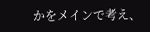かをメインで考え、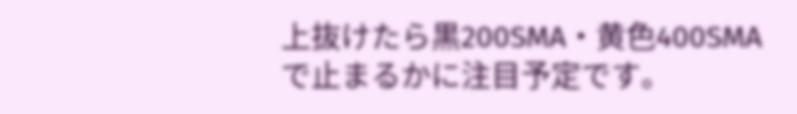上抜けたら黒200SMA・黄色400SMAで止まるかに注目予定です。